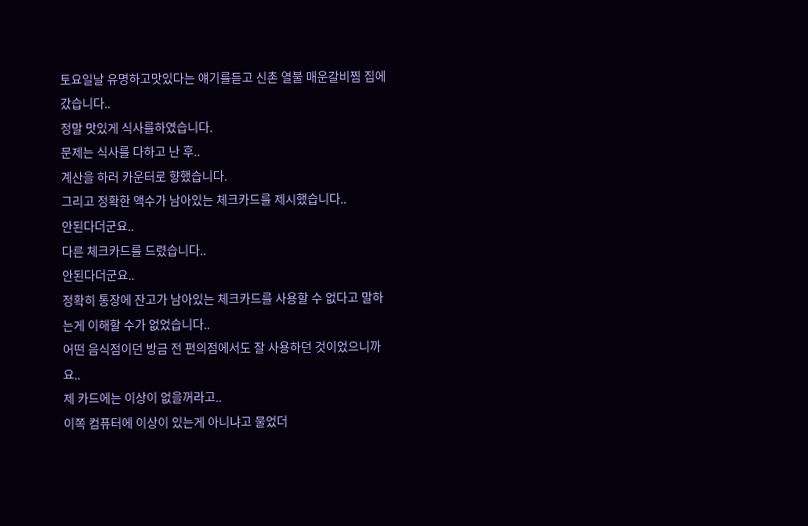토요일날 유명하고맛있다는 얘기를듣고 신촌 열불 매운갈비찜 집에 갔습니다..
정말 맛있게 식사를하였습니다.
문제는 식사를 다하고 난 후..
계산을 하러 카운터로 향했습니다.
그리고 정확한 액수가 남아있는 체크카드를 제시했습니다..
안된다더군요..
다른 체크카드를 드렸습니다..
안된다더군요..
정확히 통장에 잔고가 남아있는 체크카드를 사용할 수 없다고 말하는게 이해할 수가 없었습니다..
어떤 음식점이던 방금 전 편의점에서도 잘 사용하던 것이었으니까요..
제 카드에는 이상이 없을꺼라고..
이쪽 컴퓨터에 이상이 있는게 아니냐고 물었더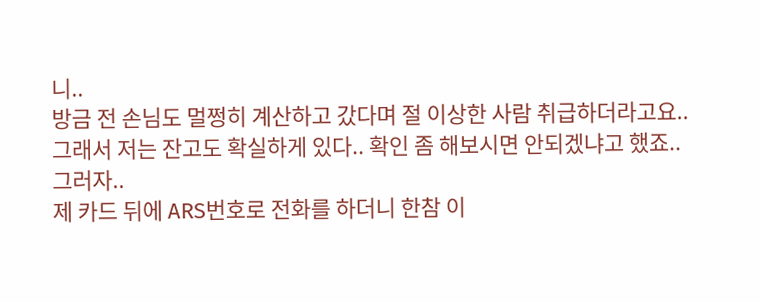니..
방금 전 손님도 멀쩡히 계산하고 갔다며 절 이상한 사람 취급하더라고요..
그래서 저는 잔고도 확실하게 있다.. 확인 좀 해보시면 안되겠냐고 했죠..
그러자..
제 카드 뒤에 ARS번호로 전화를 하더니 한참 이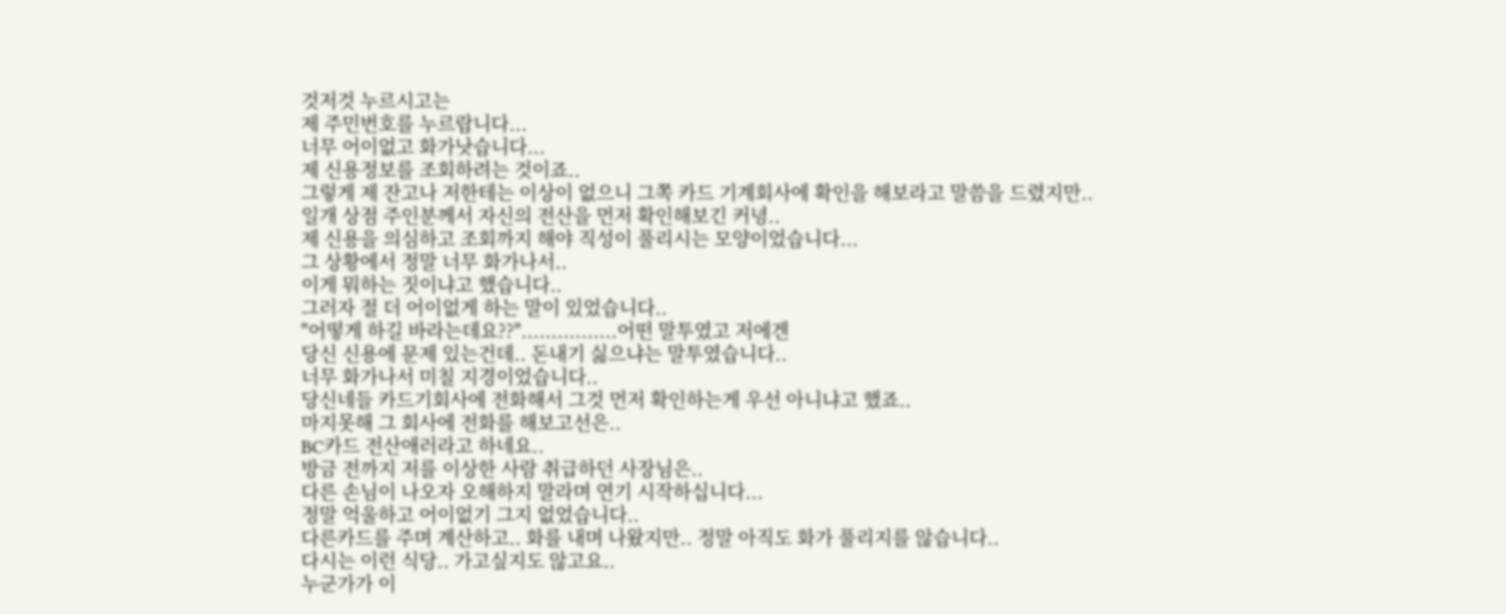것저것 누르시고는
제 주민번호를 누르랍니다...
너무 어이없고 화가낫습니다...
제 신용정보를 조회하려는 것이죠..
그렇게 제 잔고나 저한테는 이상이 없으니 그쪽 카드 기계회사에 확인을 해보라고 말씀을 드렸지만..
일개 상점 주인분께서 자신의 전산을 먼저 확인해보긴 커녕..
제 신용을 의심하고 조회까지 해야 직성이 풀리시는 모양이었습니다...
그 상황에서 정말 너무 화가나서..
이게 뭐하는 짓이냐고 했습니다..
그러자 절 더 어이없게 하는 말이 있었습니다..
"어떻게 하길 바라는데요??"................어떤 말투였고 저에겐
당신 신용에 문제 있는건데.. 돈내기 싫으냐는 말투였습니다..
너무 화가나서 미칠 지경이었습니다..
당신네들 카드기회사에 전화해서 그것 먼저 확인하는게 우선 아니냐고 했죠..
마지못해 그 회사에 전화를 해보고선은..
BC카드 전산애러라고 하네요..
방금 전까지 저를 이상한 사람 취급하던 사장님은..
다른 손님이 나오자 오해하지 말라며 연기 시작하십니다...
정말 억울하고 어이없기 그지 없었습니다..
다른카드를 주며 계산하고.. 화를 내며 나왔지만.. 정말 아직도 화가 풀리지를 않습니다..
다시는 이런 식당.. 가고싶지도 않고요..
누군가가 이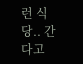런 식당.. 간다고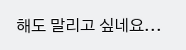해도 말리고 싶네요...